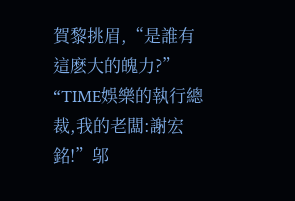賀黎挑眉,“是誰有這麽大的魄力?”
“TIME娛樂的執行總裁,我的老闆:謝宏銘!”邬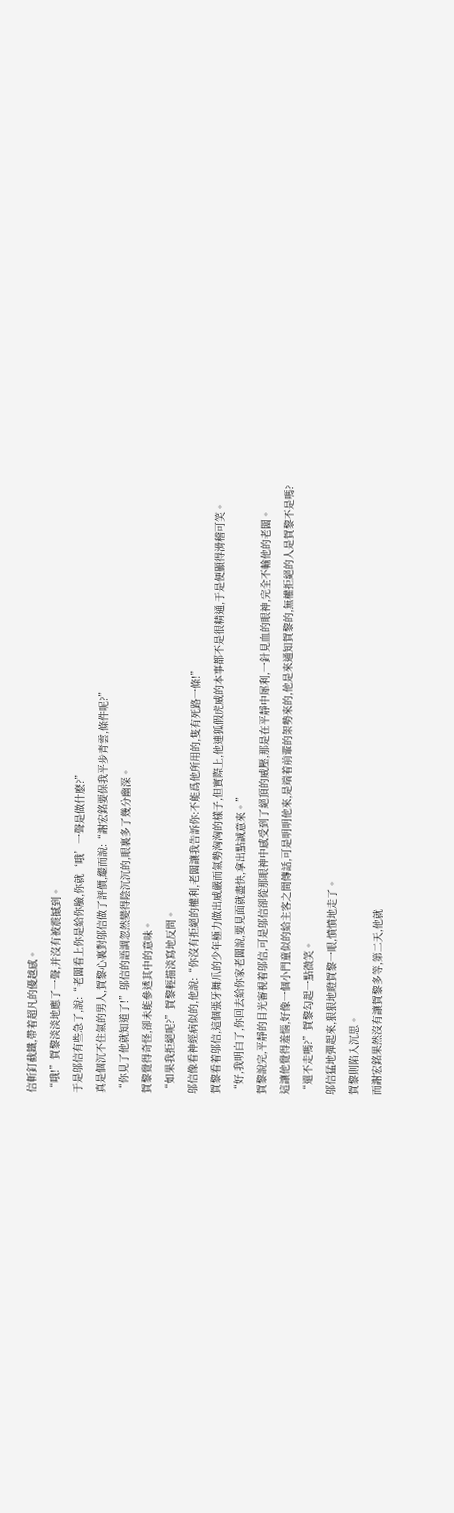信斬釘截鐵,帶着超凡的優越感。
“哦!”賀黎淡淡地應了一聲,并沒有被震撼到。
于是邬信有些急了,說:“老闆看上你是給你臉,你就‘哦’一聲是做什麽?”
真是個沉不住氣的男人,賀黎心裏對邬信做了評價,繼而說:“謝宏銘要保我平步青雲,條件呢?”
“你見了他就知道了!”邬信的語調忽然變得陰沉沉的,眼裏多了幾分幽深。
賀黎覺得奇怪,卻未能參透其中的意味。
“如果我拒絕呢?”賀黎輕描淡寫地反問。
邬信像看神經病似的,他說:“你沒有拒絕的權利,老闆讓我告訴你:不能爲他所用的,隻有死路一條!”
賀黎看着邬信,這個張牙舞爪的少年極力做出威嚴而氣勢洶洶的樣子,但實際上,他連狐假虎威的本事都不是很精通,于是便顯得滑稽可笑。
“好,我明白了,你回去給你家老闆說,要見面就盡快,拿出點誠意來。”
賀黎說完,平靜的目光審視着邬信,可是邬信卻從那眼神中感受到了絕頂的威壓,那是在平靜中犀利,一針見血的眼神,完全不輸他的老闆。
這讓他覺得羞惱,好像一個小門童似的給主客之間傳話,可是明明他來,是端着前輩的架勢來的,他是來通知賀黎的,無權拒絕的人是賀黎不是嗎?
“還不走嗎?”賀黎勾起一點微笑。
邬信猛地彈起來,狠狠地瞪賀黎一眼,憤憤地走了。
賀黎則陷入沉思。
而謝宏銘果然沒有讓賀黎多等,第二天,他就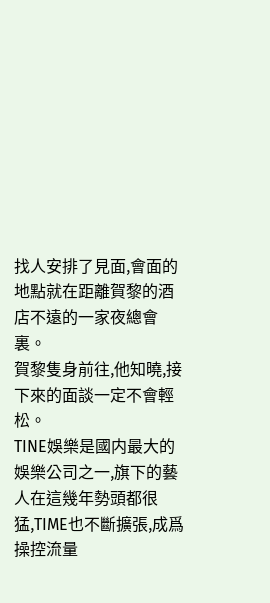找人安排了見面,會面的地點就在距離賀黎的酒店不遠的一家夜總會裏。
賀黎隻身前往,他知曉,接下來的面談一定不會輕松。
TINE娛樂是國内最大的娛樂公司之一,旗下的藝人在這幾年勢頭都很猛,TIME也不斷擴張,成爲操控流量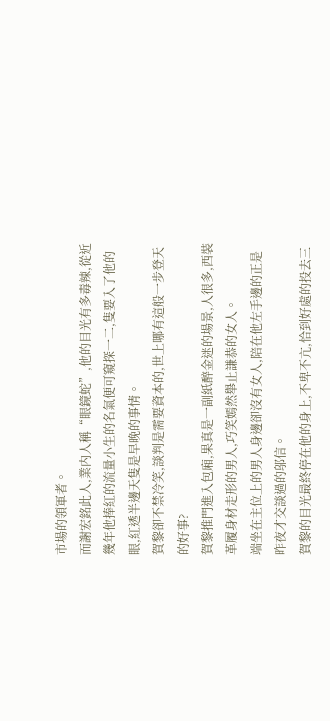市場的領軍者。
而謝宏銘此人,業内人稱“眼鏡蛇”,他的目光有多毒辣,從近幾年他捧紅的流量小生的名氣便可窺探一二,隻要入了他的眼,紅透半邊天隻是早晚的事情。
賀黎卻不禁冷笑,談判是需要資本的,世上哪有這般一步登天的好事?
賀黎推門進入包廂,果真是一副紙醉金迷的場景,人很多,西裝革履身材走形的男人,巧笑嫣然舉止謙恭的女人。
端坐在主位上的男人身邊卻沒有女人,陪在他左手邊的正是昨夜才交談過的邬信。
賀黎的目光最終停在他的身上,不卑不亢,恰到好處的投去三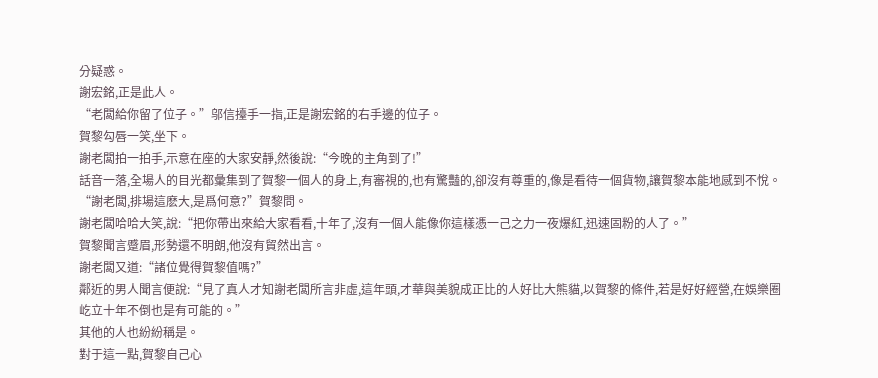分疑惑。
謝宏銘,正是此人。
“老闆給你留了位子。”邬信擡手一指,正是謝宏銘的右手邊的位子。
賀黎勾唇一笑,坐下。
謝老闆拍一拍手,示意在座的大家安靜,然後說:“今晚的主角到了!”
話音一落,全場人的目光都彙集到了賀黎一個人的身上,有審視的,也有驚豔的,卻沒有尊重的,像是看待一個貨物,讓賀黎本能地感到不悅。
“謝老闆,排場這麽大,是爲何意?”賀黎問。
謝老闆哈哈大笑,說:“把你帶出來給大家看看,十年了,沒有一個人能像你這樣憑一己之力一夜爆紅,迅速固粉的人了。”
賀黎聞言蹙眉,形勢還不明朗,他沒有貿然出言。
謝老闆又道:“諸位覺得賀黎值嗎?”
鄰近的男人聞言便說:“見了真人才知謝老闆所言非虛,這年頭,才華與美貌成正比的人好比大熊貓,以賀黎的條件,若是好好經營,在娛樂圈屹立十年不倒也是有可能的。”
其他的人也紛紛稱是。
對于這一點,賀黎自己心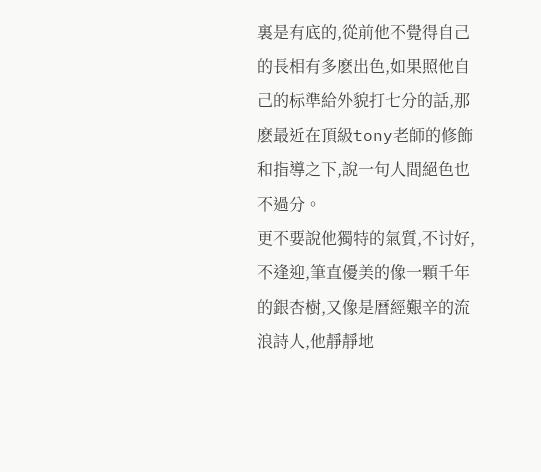裏是有底的,從前他不覺得自己的長相有多麽出色,如果照他自己的标準給外貌打七分的話,那麽最近在頂級tony老師的修飾和指導之下,說一句人間絕色也不過分。
更不要說他獨特的氣質,不讨好,不逢迎,筆直優美的像一顆千年的銀杏樹,又像是曆經艱辛的流浪詩人,他靜靜地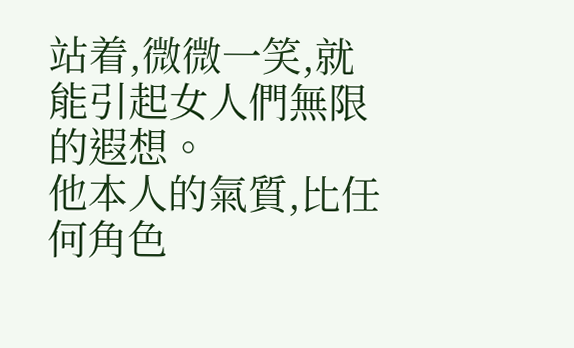站着,微微一笑,就能引起女人們無限的遐想。
他本人的氣質,比任何角色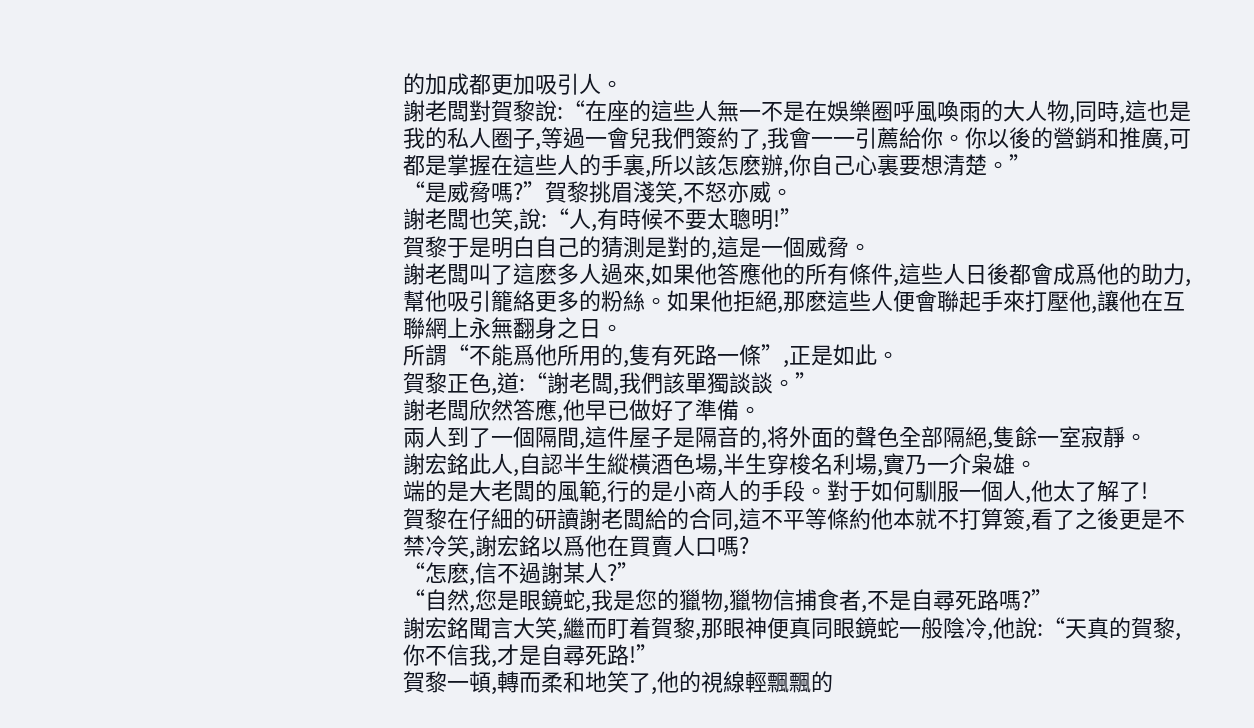的加成都更加吸引人。
謝老闆對賀黎說:“在座的這些人無一不是在娛樂圈呼風喚雨的大人物,同時,這也是我的私人圈子,等過一會兒我們簽約了,我會一一引薦給你。你以後的營銷和推廣,可都是掌握在這些人的手裏,所以該怎麽辦,你自己心裏要想清楚。”
“是威脅嗎?”賀黎挑眉淺笑,不怒亦威。
謝老闆也笑,說:“人,有時候不要太聰明!”
賀黎于是明白自己的猜測是對的,這是一個威脅。
謝老闆叫了這麽多人過來,如果他答應他的所有條件,這些人日後都會成爲他的助力,幫他吸引籠絡更多的粉絲。如果他拒絕,那麽這些人便會聯起手來打壓他,讓他在互聯網上永無翻身之日。
所謂“不能爲他所用的,隻有死路一條”,正是如此。
賀黎正色,道:“謝老闆,我們該單獨談談。”
謝老闆欣然答應,他早已做好了準備。
兩人到了一個隔間,這件屋子是隔音的,将外面的聲色全部隔絕,隻餘一室寂靜。
謝宏銘此人,自認半生縱橫酒色場,半生穿梭名利場,實乃一介枭雄。
端的是大老闆的風範,行的是小商人的手段。對于如何馴服一個人,他太了解了!
賀黎在仔細的研讀謝老闆給的合同,這不平等條約他本就不打算簽,看了之後更是不禁冷笑,謝宏銘以爲他在買賣人口嗎?
“怎麽,信不過謝某人?”
“自然,您是眼鏡蛇,我是您的獵物,獵物信捕食者,不是自尋死路嗎?”
謝宏銘聞言大笑,繼而盯着賀黎,那眼神便真同眼鏡蛇一般陰冷,他說:“天真的賀黎,你不信我,才是自尋死路!”
賀黎一頓,轉而柔和地笑了,他的視線輕飄飄的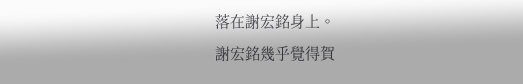落在謝宏銘身上。
謝宏銘幾乎覺得賀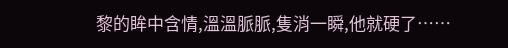黎的眸中含情,溫溫脈脈,隻消一瞬,他就硬了……